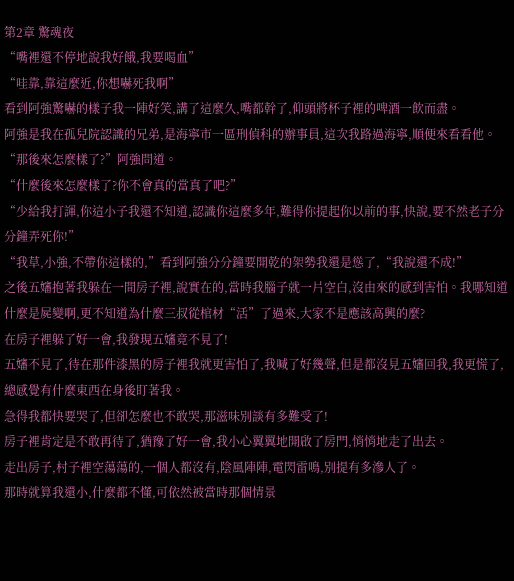第2章 驚魂夜
“嘴裡還不停地說我好餓,我要喝血”
“哇靠,靠這麼近,你想嚇死我啊”
看到阿強驚嚇的樣子我一陣好笑,講了這麼久,嘴都幹了,仰頭將杯子裡的啤酒一飲而盡。
阿強是我在孤兒院認識的兄弟,是海寧市一區刑偵科的辦事員,這次我路過海寧,順便來看看他。
“那後來怎麼樣了?”阿強問道。
“什麼後來怎麼樣了?你不會真的當真了吧?”
“少給我打諢,你這小子我還不知道,認識你這麼多年,難得你提起你以前的事,快說,要不然老子分分鐘弄死你!”
“我草,小強,不帶你這樣的,”看到阿強分分鐘要開乾的架勢我還是慫了,“我說還不成!”
之後五嬸抱著我躲在一間房子裡,說實在的,當時我腦子就一片空白,沒由來的感到害怕。我哪知道什麼是屍變啊,更不知道為什麼三叔從棺材“活”了過來,大家不是應該高興的麼?
在房子裡躲了好一會,我發現五嬸竟不見了!
五嬸不見了,待在那件漆黑的房子裡我就更害怕了,我喊了好幾聲,但是都沒見五嬸回我,我更慌了,總感覺有什麼東西在身後盯著我。
急得我都快要哭了,但卻怎麼也不敢哭,那滋味別談有多難受了!
房子裡肯定是不敢再待了,猶豫了好一會,我小心翼翼地開啟了房門,悄悄地走了出去。
走出房子,村子裡空蕩蕩的,一個人都沒有,陰風陣陣,電閃雷鳴,別提有多滲人了。
那時就算我還小,什麼都不懂,可依然被當時那個情景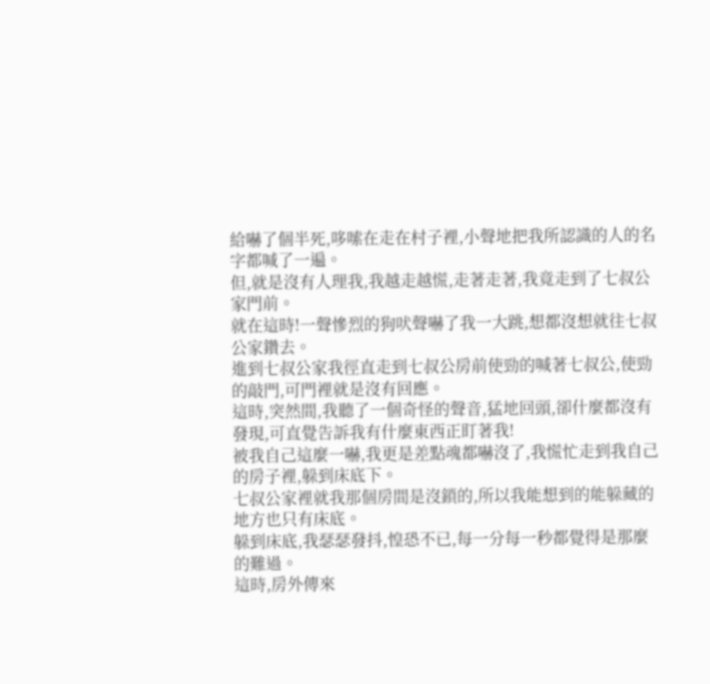給嚇了個半死,哆嗦在走在村子裡,小聲地把我所認識的人的名字都喊了一遍。
但,就是沒有人理我,我越走越慌,走著走著,我竟走到了七叔公家門前。
就在這時!一聲慘烈的狗吠聲嚇了我一大跳,想都沒想就往七叔公家鑽去。
進到七叔公家我徑直走到七叔公房前使勁的喊著七叔公,使勁的敲門,可門裡就是沒有回應。
這時,突然間,我聽了一個奇怪的聲音,猛地回頭,卻什麼都沒有發現,可直覺告訴我有什麼東西正盯著我!
被我自己這麼一嚇,我更是差點魂都嚇沒了,我慌忙走到我自己的房子裡,躲到床底下。
七叔公家裡就我那個房間是沒鎖的,所以我能想到的能躲藏的地方也只有床底。
躲到床底,我瑟瑟發抖,惶恐不已,每一分每一秒都覺得是那麼的難過。
這時,房外傳來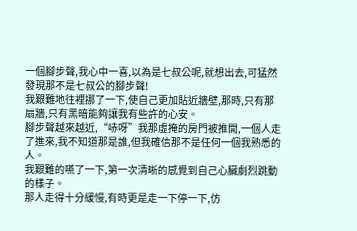一個腳步聲,我心中一喜,以為是七叔公呢,就想出去,可猛然發現那不是七叔公的腳步聲!
我艱難地往裡挪了一下,使自己更加貼近牆壁,那時,只有那扇牆,只有黑暗能夠讓我有些許的心安。
腳步聲越來越近,“哧呀”我那虛掩的房門被推開,一個人走了進來,我不知道那是誰,但我確信那不是任何一個我熟悉的人。
我艱難的嚥了一下,第一次清晰的感覺到自己心臟劇烈跳動的樣子。
那人走得十分緩慢,有時更是走一下停一下,仿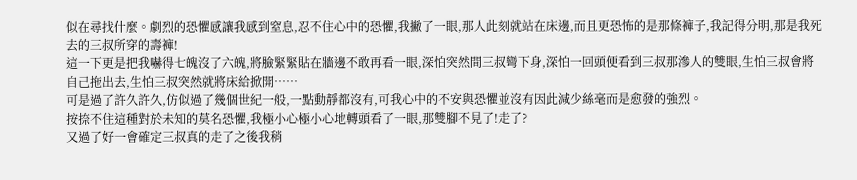似在尋找什麼。劇烈的恐懼感讓我感到窒息,忍不住心中的恐懼,我撇了一眼,那人此刻就站在床邊,而且更恐怖的是那條褲子,我記得分明,那是我死去的三叔所穿的壽褲!
這一下更是把我嚇得七魄沒了六魄,將臉緊緊貼在牆邊不敢再看一眼,深怕突然間三叔彎下身,深怕一回頭便看到三叔那滲人的雙眼,生怕三叔會將自己拖出去,生怕三叔突然就將床給掀開……
可是過了許久許久,仿似過了幾個世紀一般,一點動靜都沒有,可我心中的不安與恐懼並沒有因此減少絲毫而是愈發的強烈。
按捺不住這種對於未知的莫名恐懼,我極小心極小心地轉頭看了一眼,那雙腳不見了!走了?
又過了好一會確定三叔真的走了之後我稍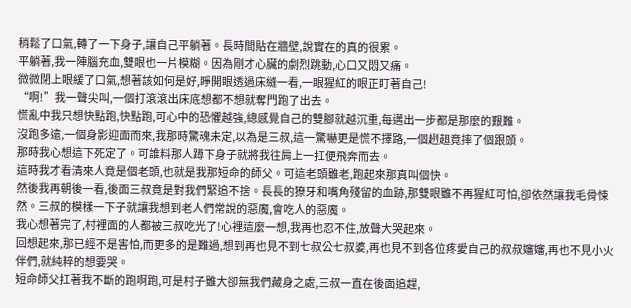稍鬆了口氣,轉了一下身子,讓自己平躺著。長時間貼在牆壁,說實在的真的很累。
平躺著,我一陣腦充血,雙眼也一片模糊。因為剛才心臟的劇烈跳動,心口又悶又痛。
微微閉上眼緩了口氣,想著該如何是好,睜開眼透過床縫一看,一眼猩紅的眼正盯著自己!
“啊!”我一聲尖叫,一個打滾滾出床底想都不想就奪門跑了出去。
慌亂中我只想快點跑,快點跑,可心中的恐懼越強,總感覺自己的雙腳就越沉重,每邁出一步都是那麼的艱難。
沒跑多遠,一個身影迎面而來,我那時驚魂未定,以為是三叔,這一驚嚇更是慌不擇路,一個趔趄竟摔了個跟頭。
那時我心想這下死定了。可誰料那人蹲下身子就將我往肩上一扛便飛奔而去。
這時我才看清來人竟是個老頭,也就是我那短命的師父。可這老頭雖老,跑起來那真叫個快。
然後我再朝後一看,後面三叔竟是對我們緊追不捨。長長的獠牙和嘴角殘留的血跡,那雙眼雖不再猩紅可怕,卻依然讓我毛骨悚然。三叔的模樣一下子就讓我想到老人們常說的惡魔,會吃人的惡魔。
我心想著完了,村裡面的人都被三叔吃光了!心裡這麼一想,我再也忍不住,放聲大哭起來。
回想起來,那已經不是害怕,而更多的是難過,想到再也見不到七叔公七叔婆,再也見不到各位疼愛自己的叔叔嬸嬸,再也不見小火伴們,就純粹的想要哭。
短命師父扛著我不斷的跑啊跑,可是村子雖大卻無我們藏身之處,三叔一直在後面追趕,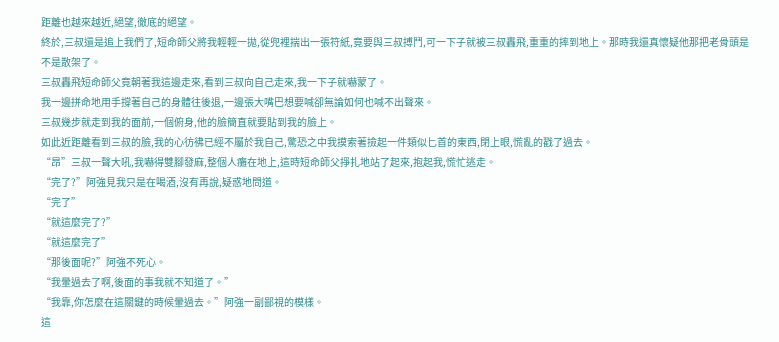距離也越來越近,絕望,徹底的絕望。
終於,三叔還是追上我們了,短命師父將我輕輕一拋,從兜裡揣出一張符紙,竟要與三叔搏鬥,可一下子就被三叔轟飛,重重的摔到地上。那時我還真懷疑他那把老骨頭是不是散架了。
三叔轟飛短命師父竟朝著我這邊走來,看到三叔向自己走來,我一下子就嚇蒙了。
我一邊拼命地用手撐著自己的身體往後退,一邊張大嘴巴想要喊卻無論如何也喊不出聲來。
三叔幾步就走到我的面前,一個俯身,他的臉簡直就要貼到我的臉上。
如此近距離看到三叔的臉,我的心彷彿已經不屬於我自己,驚恐之中我摸索著撿起一件類似匕首的東西,閉上眼,慌亂的戳了過去。
“昂”三叔一聲大吼,我嚇得雙腳發麻,整個人癱在地上,這時短命師父掙扎地站了起來,抱起我,慌忙逃走。
“完了?”阿強見我只是在喝酒,沒有再說,疑惑地問道。
“完了”
“就這麼完了?”
“就這麼完了”
“那後面呢?”阿強不死心。
“我暈過去了啊,後面的事我就不知道了。”
“我靠,你怎麼在這關鍵的時候暈過去。”阿強一副鄙視的模樣。
這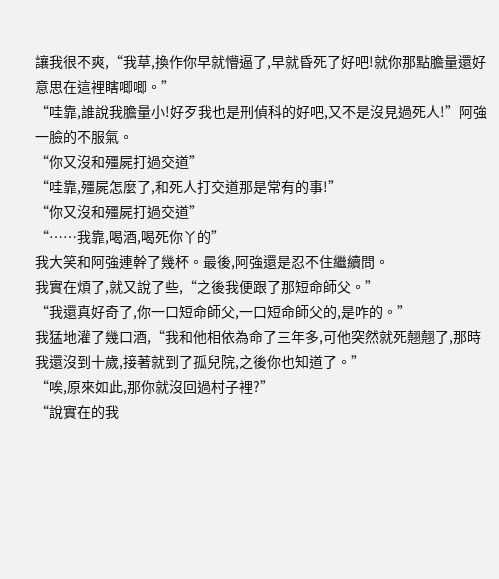讓我很不爽,“我草,換作你早就懵逼了,早就昏死了好吧!就你那點膽量還好意思在這裡瞎唧唧。”
“哇靠,誰說我膽量小!好歹我也是刑偵科的好吧,又不是沒見過死人!”阿強一臉的不服氣。
“你又沒和殭屍打過交道”
“哇靠,殭屍怎麼了,和死人打交道那是常有的事!”
“你又沒和殭屍打過交道”
“……我靠,喝酒,喝死你丫的”
我大笑和阿強連幹了幾杯。最後,阿強還是忍不住繼續問。
我實在煩了,就又說了些,“之後我便跟了那短命師父。”
“我還真好奇了,你一口短命師父,一口短命師父的,是咋的。”
我猛地灌了幾口酒,“我和他相依為命了三年多,可他突然就死翹翹了,那時我還沒到十歲,接著就到了孤兒院,之後你也知道了。”
“唉,原來如此,那你就沒回過村子裡?”
“說實在的我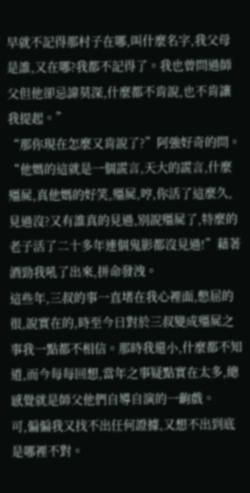早就不記得那村子在哪,叫什麼名字,我父母是誰,又在哪?我都不記得了。我也曾問過師父但他卻忌諱莫深,什麼都不肯說,也不肯讓我提起。”
“那你現在怎麼又肯說了?”阿強好奇的問。
“他媽的這就是一個謊言,天大的謊言,什麼殭屍,真他媽的好笑,殭屍,哼,你活了這麼久,見過沒?又有誰真的見過,別說殭屍了,特麼的老子活了二十多年連個鬼影都沒見過!”藉著酒勁我吼了出來,拼命發洩。
這些年,三叔的事一直堵在我心裡面,憋屈的很,說實在的,時至今日對於三叔變成殭屍之事我一點都不相信。那時我還小,什麼都不知道,而今每每回想,當年之事疑點實在太多,總感覺就是師父他們自導自演的一齣戲。
可,偏偏我又找不出任何證據,又想不出到底是哪裡不對。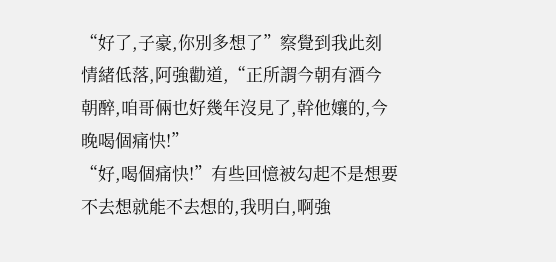“好了,子豪,你別多想了”察覺到我此刻情緒低落,阿強勸道,“正所謂今朝有酒今朝醉,咱哥倆也好幾年沒見了,幹他孃的,今晚喝個痛快!”
“好,喝個痛快!”有些回憶被勾起不是想要不去想就能不去想的,我明白,啊強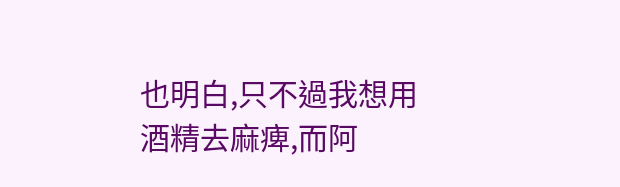也明白,只不過我想用酒精去麻痺,而阿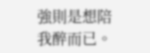強則是想陪我醉而已。